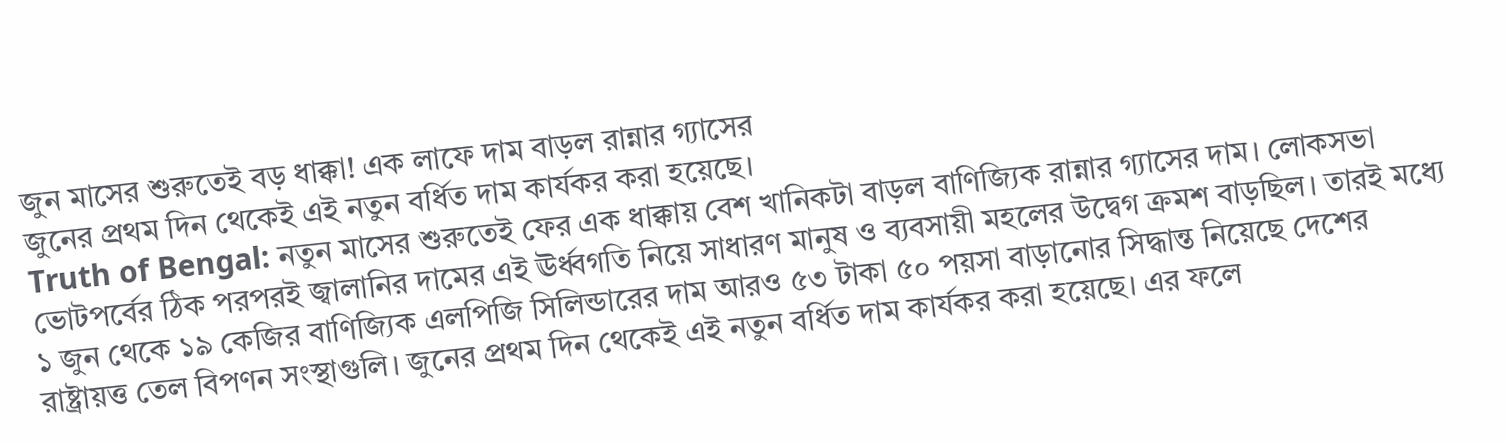জুন মাসের শুরুতেই বড় ধাক্কা! এক লাফে দাম বাড়ল রান্নার গ্যাসের
জুনের প্রথম দিন থেকেই এই নতুন বর্ধিত দাম কার্যকর করা হয়েছে।
Truth of Bengal: নতুন মাসের শুরুতেই ফের এক ধাক্কায় বেশ খানিকটা বাড়ল বাণিজ্যিক রান্নার গ্যাসের দাম। লোকসভা ভোটপর্বের ঠিক পরপরই জ্বালানির দামের এই ঊর্ধ্বগতি নিয়ে সাধারণ মানুষ ও ব্যবসায়ী মহলের উদ্বেগ ক্রমশ বাড়ছিল। তারই মধ্যে ১ জুন থেকে ১৯ কেজির বাণিজ্যিক এলপিজি সিলিন্ডারের দাম আরও ৫৩ টাকা ৫০ পয়সা বাড়ানোর সিদ্ধান্ত নিয়েছে দেশের রাষ্ট্রায়ত্ত তেল বিপণন সংস্থাগুলি। জুনের প্রথম দিন থেকেই এই নতুন বর্ধিত দাম কার্যকর করা হয়েছে। এর ফলে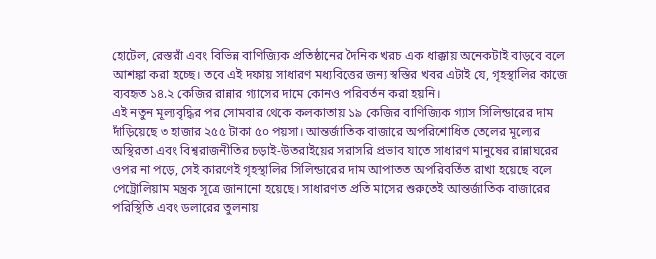হোটেল, রেস্তরাঁ এবং বিভিন্ন বাণিজ্যিক প্রতিষ্ঠানের দৈনিক খরচ এক ধাক্কায় অনেকটাই বাড়বে বলে আশঙ্কা করা হচ্ছে। তবে এই দফায় সাধারণ মধ্যবিত্তের জন্য স্বস্তির খবর এটাই যে, গৃহস্থালির কাজে ব্যবহৃত ১৪.২ কেজির রান্নার গ্যাসের দামে কোনও পরিবর্তন করা হয়নি।
এই নতুন মূল্যবৃদ্ধির পর সোমবার থেকে কলকাতায় ১৯ কেজির বাণিজ্যিক গ্যাস সিলিন্ডারের দাম দাঁড়িয়েছে ৩ হাজার ২৫৫ টাকা ৫০ পয়সা। আন্তর্জাতিক বাজারে অপরিশোধিত তেলের মূল্যের অস্থিরতা এবং বিশ্বরাজনীতির চড়াই-উতরাইয়ের সরাসরি প্রভাব যাতে সাধারণ মানুষের রান্নাঘরের ওপর না পড়ে, সেই কারণেই গৃহস্থালির সিলিন্ডারের দাম আপাতত অপরিবর্তিত রাখা হয়েছে বলে পেট্রোলিয়াম মন্ত্রক সূত্রে জানানো হয়েছে। সাধারণত প্রতি মাসের শুরুতেই আন্তর্জাতিক বাজারের পরিস্থিতি এবং ডলারের তুলনায়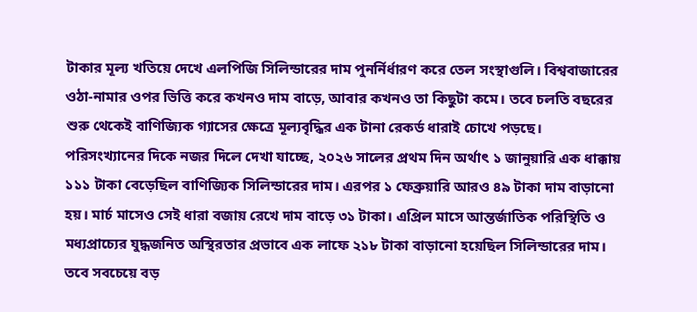টাকার মূল্য খতিয়ে দেখে এলপিজি সিলিন্ডারের দাম পুনর্নির্ধারণ করে তেল সংস্থাগুলি। বিশ্ববাজারের ওঠা-নামার ওপর ভিত্তি করে কখনও দাম বাড়ে, আবার কখনও তা কিছুটা কমে। তবে চলতি বছরের শুরু থেকেই বাণিজ্যিক গ্যাসের ক্ষেত্রে মূল্যবৃদ্ধির এক টানা রেকর্ড ধারাই চোখে পড়ছে।
পরিসংখ্যানের দিকে নজর দিলে দেখা যাচ্ছে, ২০২৬ সালের প্রথম দিন অর্থাৎ ১ জানুয়ারি এক ধাক্কায় ১১১ টাকা বেড়েছিল বাণিজ্যিক সিলিন্ডারের দাম। এরপর ১ ফেব্রুয়ারি আরও ৪৯ টাকা দাম বাড়ানো হয়। মার্চ মাসেও সেই ধারা বজায় রেখে দাম বাড়ে ৩১ টাকা। এপ্রিল মাসে আন্তর্জাতিক পরিস্থিতি ও মধ্যপ্রাচ্যের যুদ্ধজনিত অস্থিরতার প্রভাবে এক লাফে ২১৮ টাকা বাড়ানো হয়েছিল সিলিন্ডারের দাম। তবে সবচেয়ে বড়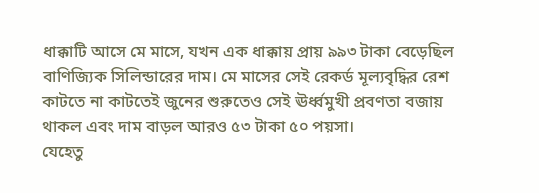ধাক্কাটি আসে মে মাসে, যখন এক ধাক্কায় প্রায় ৯৯৩ টাকা বেড়েছিল বাণিজ্যিক সিলিন্ডারের দাম। মে মাসের সেই রেকর্ড মূল্যবৃদ্ধির রেশ কাটতে না কাটতেই জুনের শুরুতেও সেই ঊর্ধ্বমুখী প্রবণতা বজায় থাকল এবং দাম বাড়ল আরও ৫৩ টাকা ৫০ পয়সা।
যেহেতু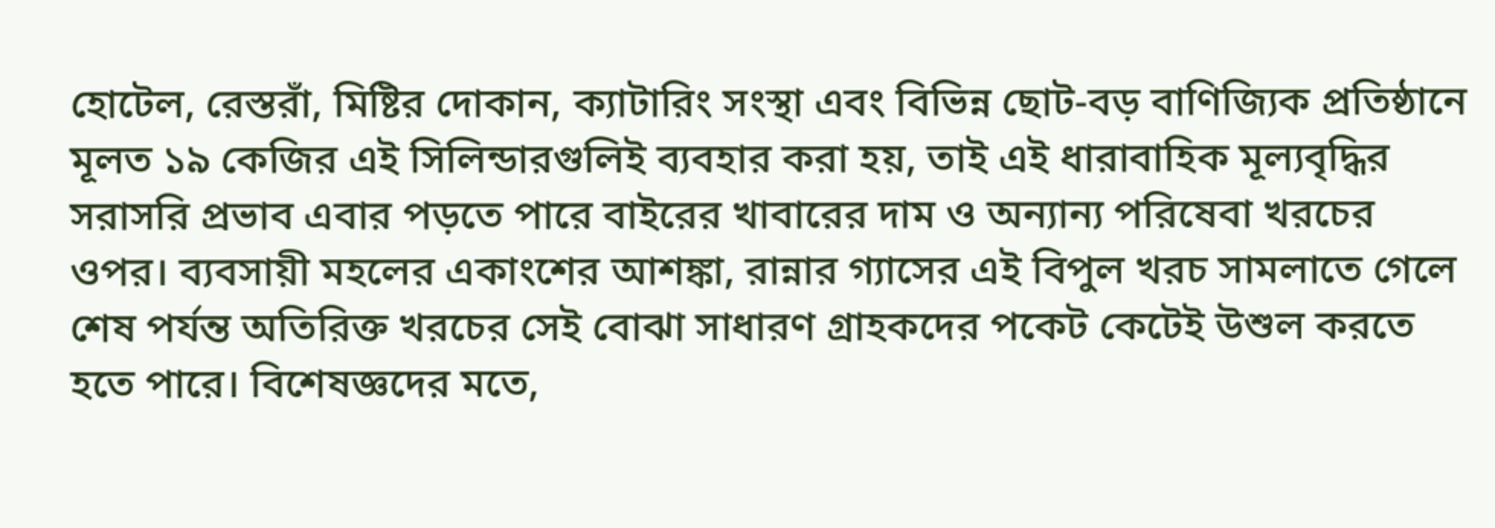হোটেল, রেস্তরাঁ, মিষ্টির দোকান, ক্যাটারিং সংস্থা এবং বিভিন্ন ছোট-বড় বাণিজ্যিক প্রতিষ্ঠানে মূলত ১৯ কেজির এই সিলিন্ডারগুলিই ব্যবহার করা হয়, তাই এই ধারাবাহিক মূল্যবৃদ্ধির সরাসরি প্রভাব এবার পড়তে পারে বাইরের খাবারের দাম ও অন্যান্য পরিষেবা খরচের ওপর। ব্যবসায়ী মহলের একাংশের আশঙ্কা, রান্নার গ্যাসের এই বিপুল খরচ সামলাতে গেলে শেষ পর্যন্ত অতিরিক্ত খরচের সেই বোঝা সাধারণ গ্রাহকদের পকেট কেটেই উশুল করতে হতে পারে। বিশেষজ্ঞদের মতে,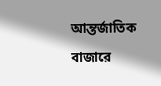আন্তর্জাতিক বাজারে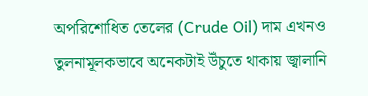অপরিশোধিত তেলের (Crude Oil) দাম এখনও তুলনামূলকভাবে অনেকটাই উঁচুতে থাকায় জ্বালানি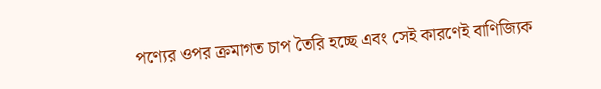পণ্যের ওপর ক্রমাগত চাপ তৈরি হচ্ছে এবং সেই কারণেই বাণিজ্যিক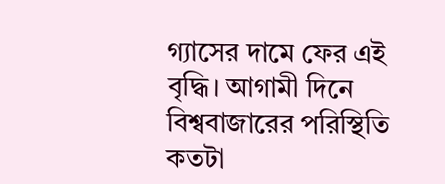গ্যাসের দামে ফের এই বৃদ্ধি। আগামী দিনে বিশ্ববাজারের পরিস্থিতি কতটা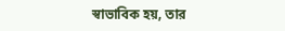স্বাভাবিক হয়, তার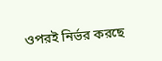ওপরই নির্ভর করছে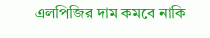এলপিজির দাম কমবে নাকি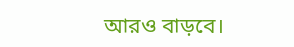আরও বাড়বে।